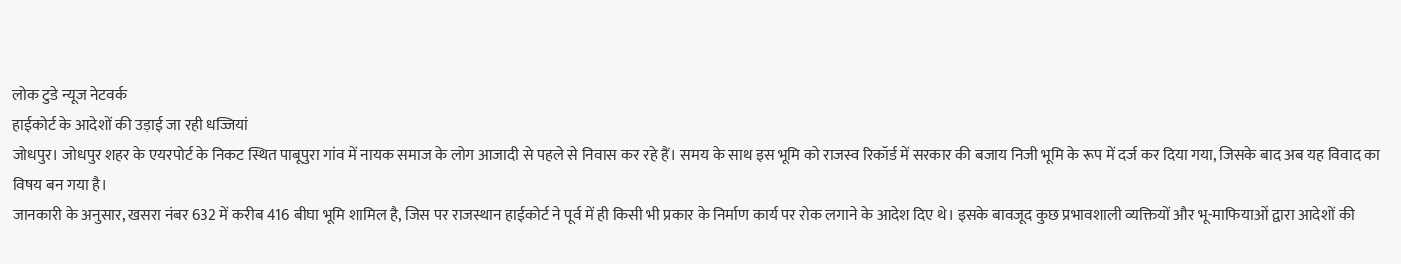लोक टुडे न्यूज नेटवर्क
हाईकोर्ट के आदेशों की उड़ाई जा रही धज्जियां
जोधपुर। जोधपुर शहर के एयरपोर्ट के निकट स्थित पाबूपुरा गांव में नायक समाज के लोग आजादी से पहले से निवास कर रहे हैं। समय के साथ इस भूमि को राजस्व रिकॉर्ड में सरकार की बजाय निजी भूमि के रूप में दर्ज कर दिया गया, जिसके बाद अब यह विवाद का विषय बन गया है।
जानकारी के अनुसार, खसरा नंबर 632 में करीब 416 बीघा भूमि शामिल है, जिस पर राजस्थान हाईकोर्ट ने पूर्व में ही किसी भी प्रकार के निर्माण कार्य पर रोक लगाने के आदेश दिए थे। इसके बावजूद कुछ प्रभावशाली व्यक्तियों और भू-माफियाओं द्वारा आदेशों की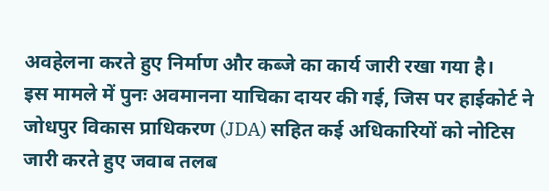अवहेलना करते हुए निर्माण और कब्जे का कार्य जारी रखा गया है।
इस मामले में पुनः अवमानना याचिका दायर की गई, जिस पर हाईकोर्ट ने जोधपुर विकास प्राधिकरण (JDA) सहित कई अधिकारियों को नोटिस जारी करते हुए जवाब तलब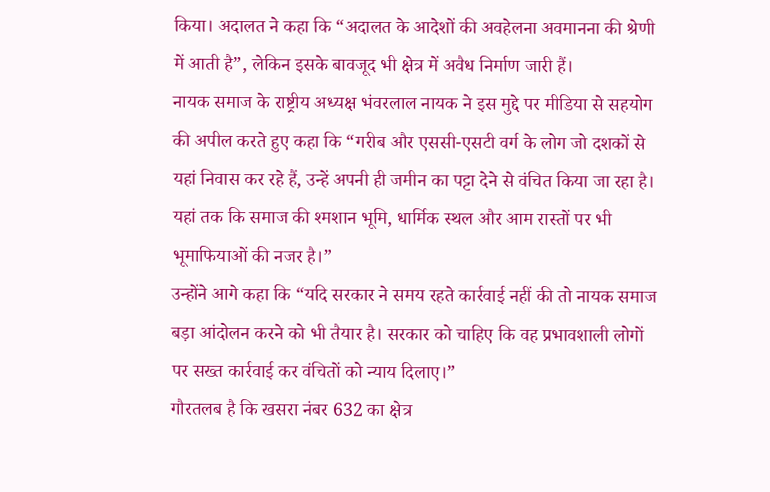किया। अदालत ने कहा कि “अदालत के आदेशों की अवहेलना अवमानना की श्रेणी में आती है”, लेकिन इसके बावजूद भी क्षेत्र में अवैध निर्माण जारी हैं।
नायक समाज के राष्ट्रीय अध्यक्ष भंवरलाल नायक ने इस मुद्दे पर मीडिया से सहयोग की अपील करते हुए कहा कि “गरीब और एससी-एसटी वर्ग के लोग जो दशकों से यहां निवास कर रहे हैं, उन्हें अपनी ही जमीन का पट्टा देने से वंचित किया जा रहा है। यहां तक कि समाज की श्मशान भूमि, धार्मिक स्थल और आम रास्तों पर भी भूमाफियाओं की नजर है।”
उन्होंने आगे कहा कि “यदि सरकार ने समय रहते कार्रवाई नहीं की तो नायक समाज बड़ा आंदोलन करने को भी तैयार है। सरकार को चाहिए कि वह प्रभावशाली लोगों पर सख्त कार्रवाई कर वंचितों को न्याय दिलाए।”
गौरतलब है कि खसरा नंबर 632 का क्षेत्र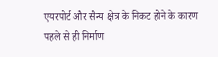एयरपोर्ट और सैन्य क्षेत्र के निकट होने के कारण पहले से ही निर्माण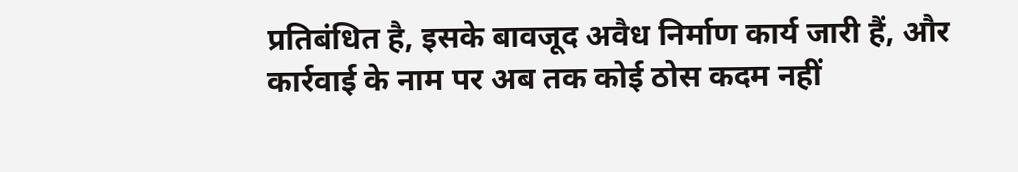प्रतिबंधित है, इसके बावजूद अवैध निर्माण कार्य जारी हैं, और कार्रवाई के नाम पर अब तक कोई ठोस कदम नहीं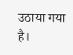उठाया गया है।